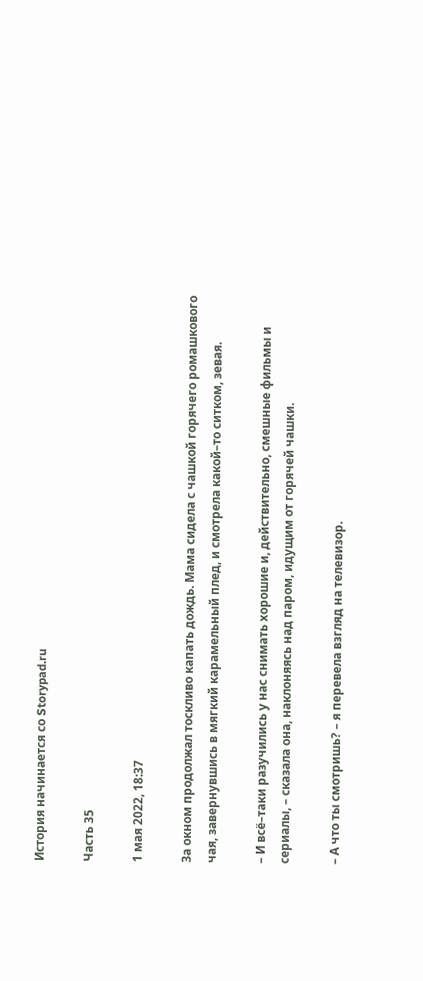История начинается со Storypad.ru

Часть 35

1 мая 2022, 18:37

За окном продолжал тоскливо капать дождь. Мама сидела с чашкой горячего ромашкового чая, завернувшись в мягкий карамельный плед, и смотрела какой–то ситком, зевая.

– И всё–таки разучились у нас снимать хорошие и, действительно, смешные фильмы и сериалы, – сказала она, наклоняясь над паром, идущим от горячей чашки.

– А что ты смотришь? – я перевела взгляд на телевизор.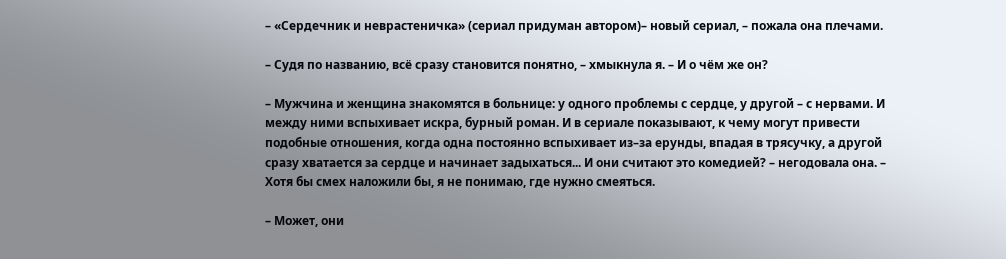– «Сердечник и неврастеничка» (сериал придуман автором)– новый сериал, – пожала она плечами.

– Судя по названию, всё сразу становится понятно, – хмыкнула я. – И о чём же он?

– Мужчина и женщина знакомятся в больнице: у одного проблемы с сердце, у другой – с нервами. И между ними вспыхивает искра, бурный роман. И в сериале показывают, к чему могут привести подобные отношения, когда одна постоянно вспыхивает из–за ерунды, впадая в трясучку, а другой сразу хватается за сердце и начинает задыхаться... И они считают это комедией? – негодовала она. – Хотя бы смех наложили бы, я не понимаю, где нужно смеяться.

– Может, они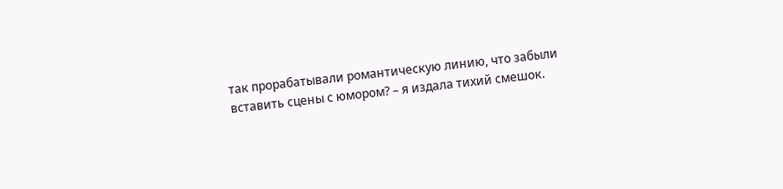так прорабатывали романтическую линию, что забыли вставить сцены с юмором? – я издала тихий смешок.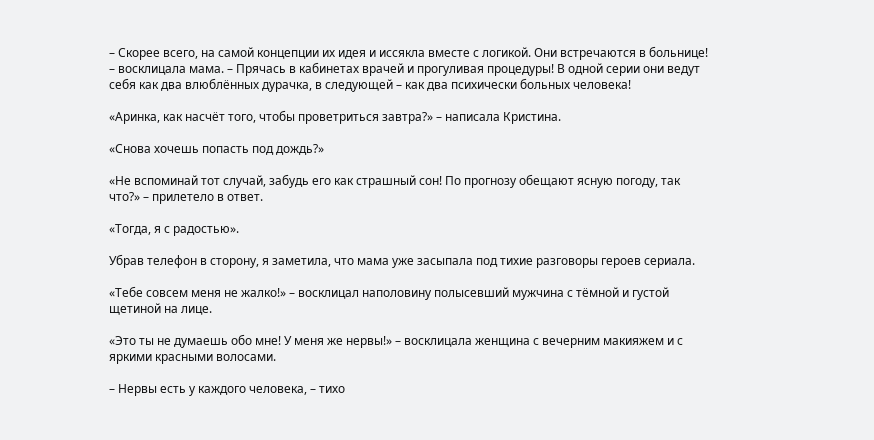– Скорее всего, на самой концепции их идея и иссякла вместе с логикой. Они встречаются в больнице! – восклицала мама. – Прячась в кабинетах врачей и прогуливая процедуры! В одной серии они ведут себя как два влюблённых дурачка, в следующей – как два психически больных человека!

«Аринка, как насчёт того, чтобы проветриться завтра?» – написала Кристина.

«Снова хочешь попасть под дождь?»

«Не вспоминай тот случай, забудь его как страшный сон! По прогнозу обещают ясную погоду, так что?» – прилетело в ответ.

«Тогда, я с радостью».

Убрав телефон в сторону, я заметила, что мама уже засыпала под тихие разговоры героев сериала.

«Тебе совсем меня не жалко!» – восклицал наполовину полысевший мужчина с тёмной и густой щетиной на лице.

«Это ты не думаешь обо мне! У меня же нервы!» – восклицала женщина с вечерним макияжем и с яркими красными волосами.

– Нервы есть у каждого человека, – тихо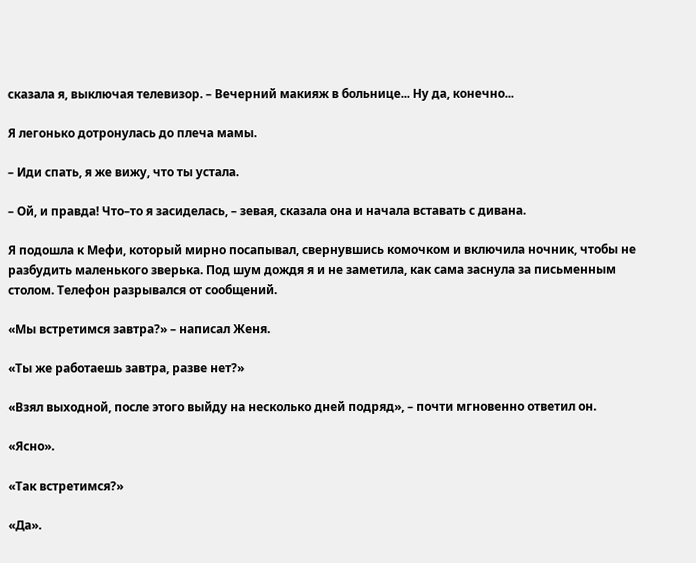сказала я, выключая телевизор. – Вечерний макияж в больнице... Ну да, конечно...

Я легонько дотронулась до плеча мамы.

– Иди спать, я же вижу, что ты устала.

– Ой, и правда! Что–то я засиделась, – зевая, сказала она и начала вставать с дивана.

Я подошла к Мефи, который мирно посапывал, свернувшись комочком и включила ночник, чтобы не разбудить маленького зверька. Под шум дождя я и не заметила, как сама заснула за письменным столом. Телефон разрывался от сообщений.

«Мы встретимся завтра?» – написал Женя.

«Ты же работаешь завтра, разве нет?»

«Взял выходной, после этого выйду на несколько дней подряд», – почти мгновенно ответил он.

«Ясно».

«Так встретимся?»

«Да».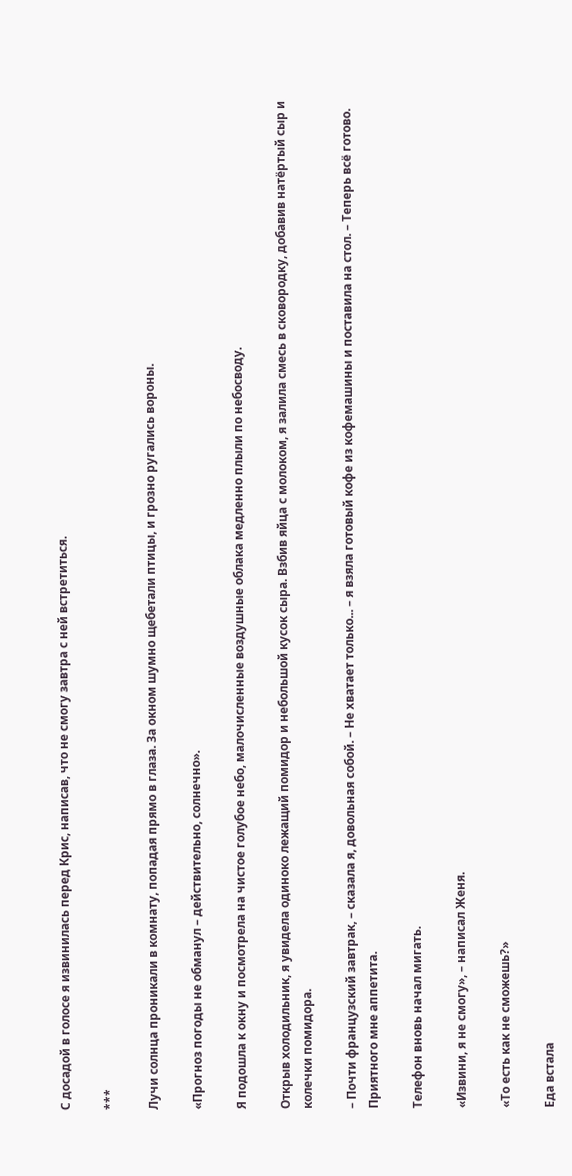С досадой в голосе я извинилась перед Крис, написав, что не смогу завтра с ней встретиться.

***

Лучи солнца проникали в комнату, попадая прямо в глаза. За окном шумно щебетали птицы, и грозно ругались вороны.

«Прогноз погоды не обманул – действительно, солнечно».

Я подошла к окну и посмотрела на чистое голубое небо, малочисленные воздушные облака медленно плыли по небосводу.

Открыв холодильник, я увидела одиноко лежащий помидор и небольшой кусок сыра. Взбив яйца с молоком, я залила смесь в сковородку, добавив натёртый сыр и колечки помидора.

– Почти французский завтрак, – сказала я, довольная собой. – Не хватает только... – я взяла готовый кофе из кофемашины и поставила на стол. – Теперь всё готово. Приятного мне аппетита.

Телефон вновь начал мигать.

«Извини, я не смогу», – написал Женя.

«То есть как не сможешь?»

Еда встала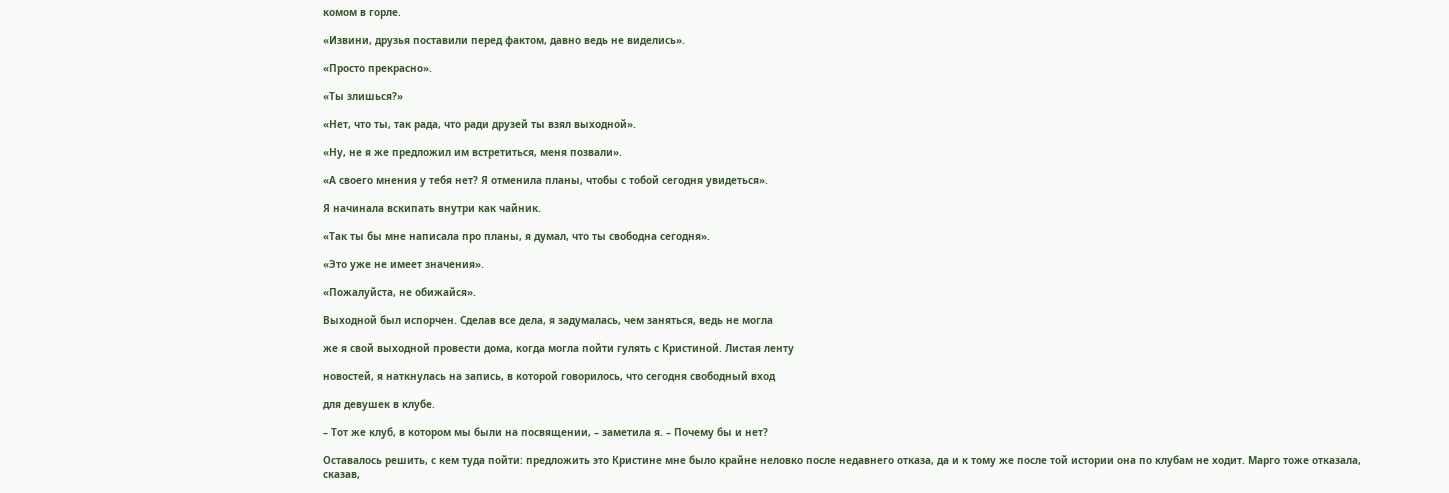комом в горле.

«Извини, друзья поставили перед фактом, давно ведь не виделись».

«Просто прекрасно».

«Ты злишься?»

«Нет, что ты, так рада, что ради друзей ты взял выходной».

«Ну, не я же предложил им встретиться, меня позвали».

«А своего мнения у тебя нет? Я отменила планы, чтобы с тобой сегодня увидеться».

Я начинала вскипать внутри как чайник.

«Так ты бы мне написала про планы, я думал, что ты свободна сегодня».

«Это уже не имеет значения».

«Пожалуйста, не обижайся».

Выходной был испорчен. Сделав все дела, я задумалась, чем заняться, ведь не могла

же я свой выходной провести дома, когда могла пойти гулять с Кристиной. Листая ленту

новостей, я наткнулась на запись, в которой говорилось, что сегодня свободный вход

для девушек в клубе.

– Тот же клуб, в котором мы были на посвящении, – заметила я. – Почему бы и нет?

Оставалось решить, с кем туда пойти: предложить это Кристине мне было крайне неловко после недавнего отказа, да и к тому же после той истории она по клубам не ходит. Марго тоже отказала, сказав,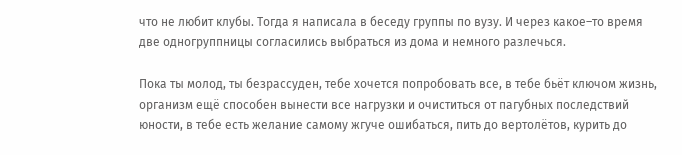что не любит клубы. Тогда я написала в беседу группы по вузу. И через какое–то время две одногруппницы согласились выбраться из дома и немного разлечься.

Пока ты молод, ты безрассуден, тебе хочется попробовать все, в тебе бьёт ключом жизнь, организм ещё способен вынести все нагрузки и очиститься от пагубных последствий юности, в тебе есть желание самому жгуче ошибаться, пить до вертолётов, курить до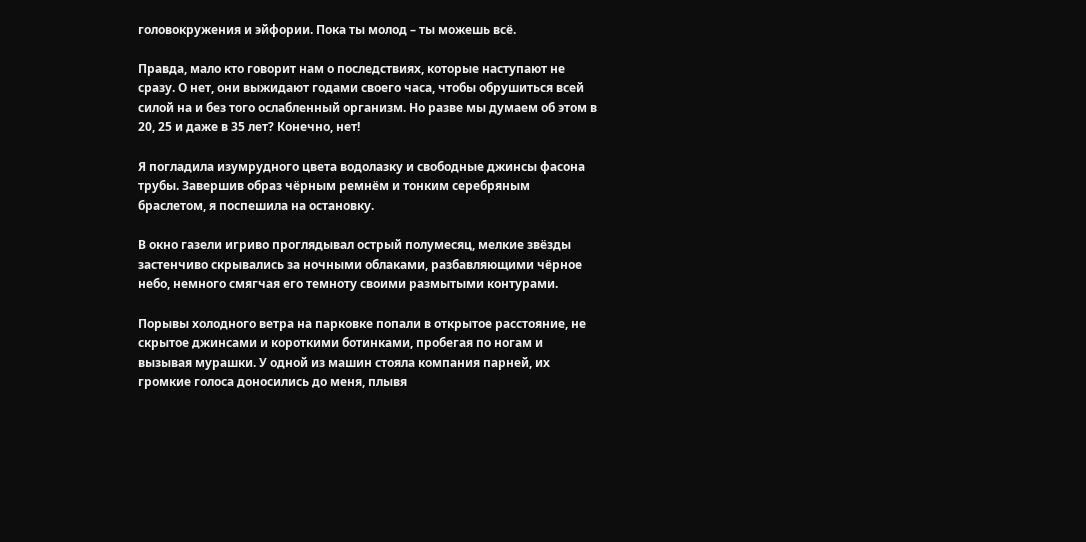головокружения и эйфории. Пока ты молод – ты можешь всё.

Правда, мало кто говорит нам о последствиях, которые наступают не сразу. О нет, они выжидают годами своего часа, чтобы обрушиться всей силой на и без того ослабленный организм. Но разве мы думаем об этом в 20, 25 и даже в 35 лет? Конечно, нет!

Я погладила изумрудного цвета водолазку и свободные джинсы фасона трубы. Завершив образ чёрным ремнём и тонким серебряным браслетом, я поспешила на остановку.

В окно газели игриво проглядывал острый полумесяц, мелкие звёзды застенчиво скрывались за ночными облаками, разбавляющими чёрное небо, немного смягчая его темноту своими размытыми контурами.

Порывы холодного ветра на парковке попали в открытое расстояние, не скрытое джинсами и короткими ботинками, пробегая по ногам и вызывая мурашки. У одной из машин стояла компания парней, их громкие голоса доносились до меня, плывя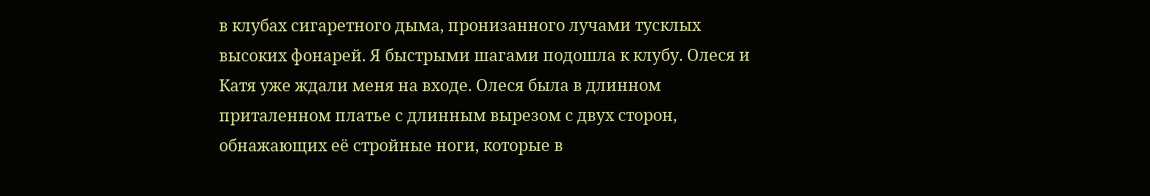в клубах сигаретного дыма, пронизанного лучами тусклых высоких фонарей. Я быстрыми шагами подошла к клубу. Олеся и Катя уже ждали меня на входе. Олеся была в длинном приталенном платье с длинным вырезом с двух сторон, обнажающих её стройные ноги, которые в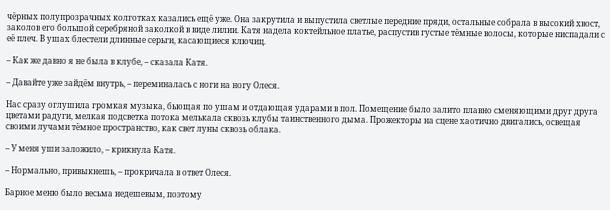чёрных полупрозрачных колготках казались ещё уже. Она закрутила и выпустила светлые передние пряди, остальные собрала в высокий хвост, заколов его большой серебряной заколкой в виде лилии. Катя надела коктейльное платье, распустив густые тёмные волосы, которые ниспадали с её плеч. В ушах блестели длинные серьги, касающиеся ключиц.

– Как же давно я не была в клубе, – сказала Катя.

– Давайте уже зайдём внутрь, – переминалась с ноги на ногу Олеся.

Нас сразу оглушила громкая музыка, бьющая по ушам и отдающая ударами в пол. Помещение было залито плавно сменяющими друг друга цветами радуги, мелкая подсветка потока мелькала сквозь клубы таинственного дыма. Прожекторы на сцене хаотично двигались, освещая своими лучами тёмное пространство, как свет луны сквозь облака.

– У меня уши заложило, – крикнула Катя.

– Нормально, привыкнешь, – прокричала в ответ Олеся.

Барное меню было весьма недешевым, поэтому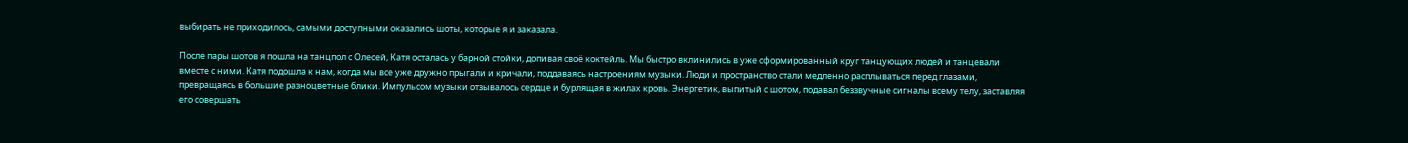выбирать не приходилось, самыми доступными оказались шоты, которые я и заказала.

После пары шотов я пошла на танцпол с Олесей, Катя осталась у барной стойки, допивая своё коктейль. Мы быстро вклинились в уже сформированный круг танцующих людей и танцевали вместе с ними. Катя подошла к нам, когда мы все уже дружно прыгали и кричали, поддаваясь настроениям музыки. Люди и пространство стали медленно расплываться перед глазами, превращаясь в большие разноцветные блики. Импульсом музыки отзывалось сердце и бурлящая в жилах кровь. Энергетик, выпитый с шотом, подавал беззвучные сигналы всему телу, заставляя его совершать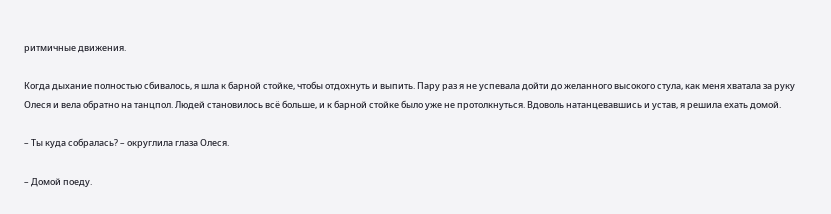ритмичные движения.

Когда дыхание полностью сбивалось, я шла к барной стойке, чтобы отдохнуть и выпить. Пару раз я не успевала дойти до желанного высокого стула, как меня хватала за руку Олеся и вела обратно на танцпол. Людей становилось всё больше, и к барной стойке было уже не протолкнуться. Вдоволь натанцевавшись и устав, я решила ехать домой.

– Ты куда собралась? – округлила глаза Олеся.

– Домой поеду.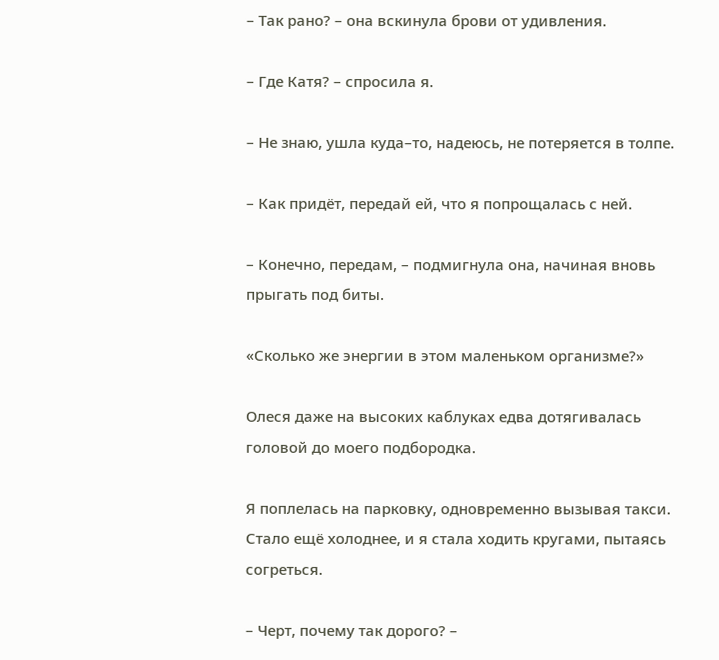– Так рано? – она вскинула брови от удивления.

– Где Катя? – спросила я.

– Не знаю, ушла куда–то, надеюсь, не потеряется в толпе.

– Как придёт, передай ей, что я попрощалась с ней.

– Конечно, передам, – подмигнула она, начиная вновь прыгать под биты.

«Сколько же энергии в этом маленьком организме?»

Олеся даже на высоких каблуках едва дотягивалась головой до моего подбородка.

Я поплелась на парковку, одновременно вызывая такси. Стало ещё холоднее, и я стала ходить кругами, пытаясь согреться.

– Черт, почему так дорого? –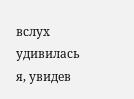вслух удивилась я, увидев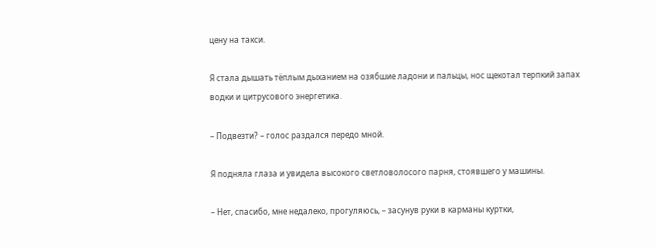цену на такси.

Я стала дышать тёплым дыханием на озябшие ладони и пальцы, нос щекотал терпкий запах водки и цитрусового энергетика.

– Подвезти? – голос раздался передо мной.

Я подняла глаза и увидела высокого светловолосого парня, стоявшего у машины.

– Нет, спасибо, мне недалеко, прогуляюсь, – засунув руки в карманы куртки,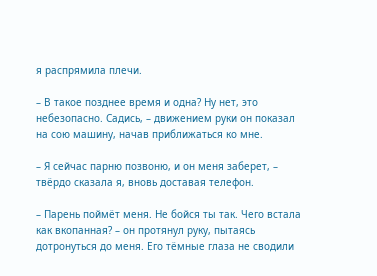я распрямила плечи.

– В такое позднее время и одна? Ну нет, это небезопасно. Садись, – движением руки он показал на сою машину, начав приближаться ко мне.

– Я сейчас парню позвоню, и он меня заберет, – твёрдо сказала я, вновь доставая телефон.

– Парень поймёт меня. Не бойся ты так. Чего встала как вкопанная? – он протянул руку, пытаясь дотронуться до меня. Его тёмные глаза не сводили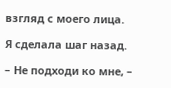взгляд с моего лица.

Я сделала шаг назад.

– Не подходи ко мне, –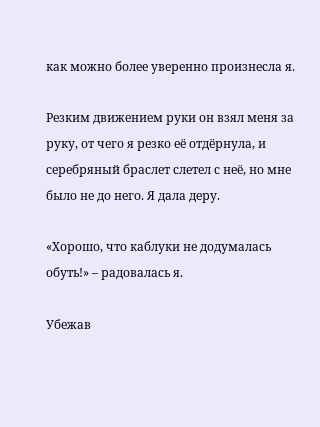как можно более уверенно произнесла я.

Резким движением руки он взял меня за руку, от чего я резко её отдёрнула, и серебряный браслет слетел с неё, но мне было не до него. Я дала деру.

«Хорошо, что каблуки не додумалась обуть!» – радовалась я.

Убежав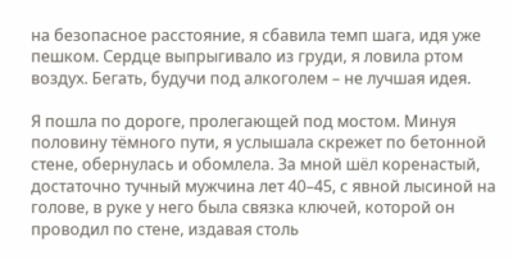на безопасное расстояние, я сбавила темп шага, идя уже пешком. Сердце выпрыгивало из груди, я ловила ртом воздух. Бегать, будучи под алкоголем – не лучшая идея.

Я пошла по дороге, пролегающей под мостом. Минуя половину тёмного пути, я услышала скрежет по бетонной стене, обернулась и обомлела. За мной шёл коренастый, достаточно тучный мужчина лет 40–45, с явной лысиной на голове, в руке у него была связка ключей, которой он проводил по стене, издавая столь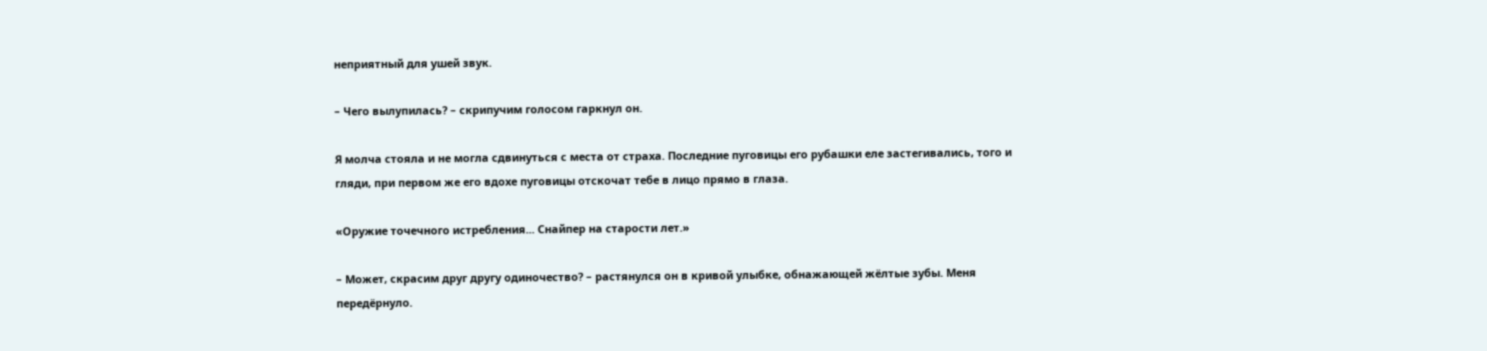неприятный для ушей звук.

– Чего вылупилась? – скрипучим голосом гаркнул он.

Я молча стояла и не могла сдвинуться с места от страха. Последние пуговицы его рубашки еле застегивались, того и гляди, при первом же его вдохе пуговицы отскочат тебе в лицо прямо в глаза.

«Оружие точечного истребления... Снайпер на старости лет.»

– Может, скрасим друг другу одиночество? – растянулся он в кривой улыбке, обнажающей жёлтые зубы. Меня передёрнуло.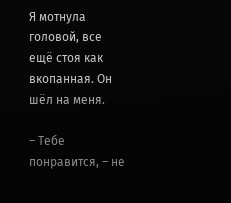Я мотнула головой, все ещё стоя как вкопанная. Он шёл на меня.

– Тебе понравится, – не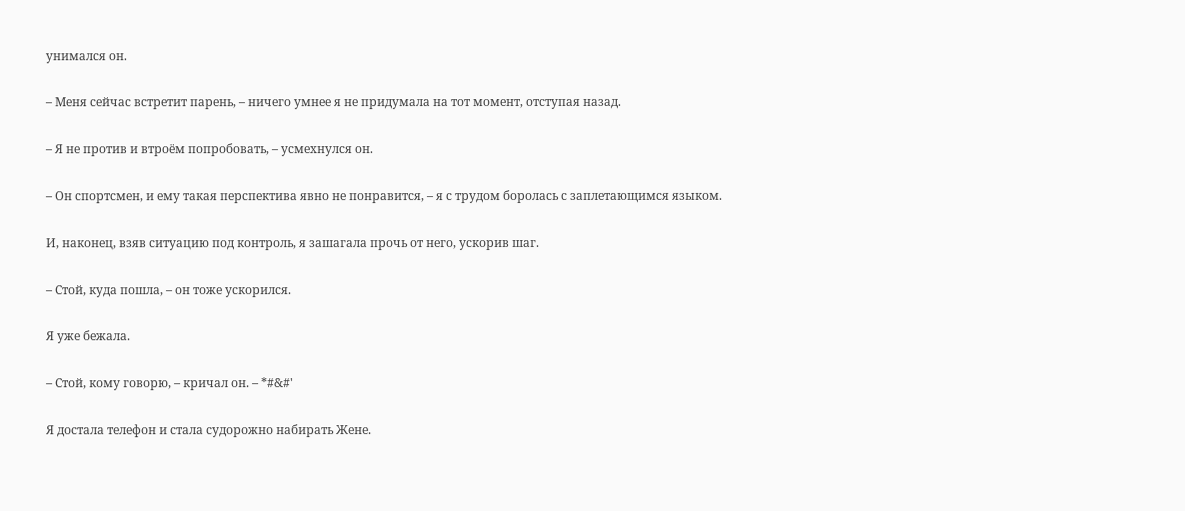унимался он.

– Меня сейчас встретит парень, – ничего умнее я не придумала на тот момент, отступая назад.

– Я не против и втроём попробовать, – усмехнулся он.

– Он спортсмен, и ему такая перспектива явно не понравится, – я с трудом боролась с заплетающимся языком.

И, наконец, взяв ситуацию под контроль, я зашагала прочь от него, ускорив шаг.

– Стой, куда пошла, – он тоже ускорился.

Я уже бежала.

– Стой, кому говорю, – кричал он. – *#&#'

Я достала телефон и стала судорожно набирать Жене.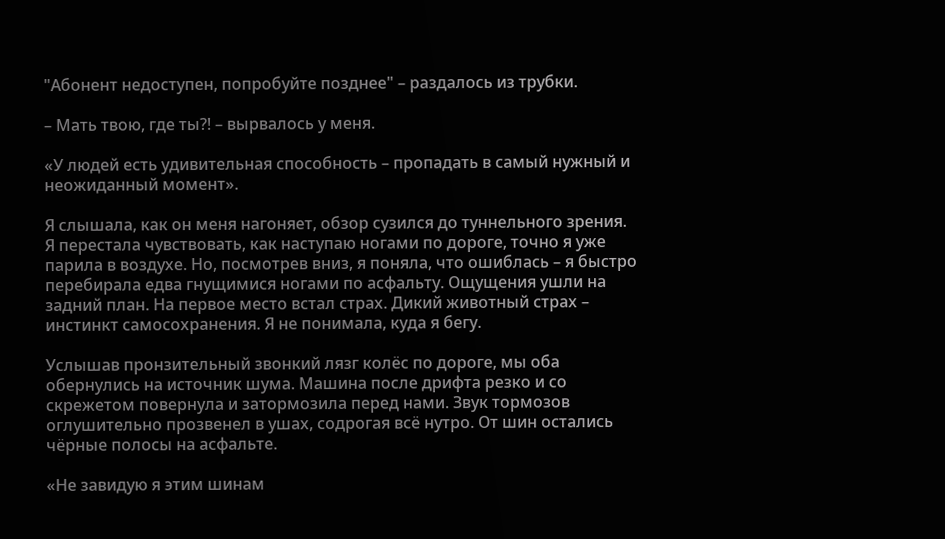"Абонент недоступен, попробуйте позднее" – раздалось из трубки.

– Мать твою, где ты?! – вырвалось у меня.

«У людей есть удивительная способность – пропадать в самый нужный и неожиданный момент».

Я слышала, как он меня нагоняет, обзор сузился до туннельного зрения. Я перестала чувствовать, как наступаю ногами по дороге, точно я уже парила в воздухе. Но, посмотрев вниз, я поняла, что ошиблась – я быстро перебирала едва гнущимися ногами по асфальту. Ощущения ушли на задний план. На первое место встал страх. Дикий животный страх – инстинкт самосохранения. Я не понимала, куда я бегу.

Услышав пронзительный звонкий лязг колёс по дороге, мы оба обернулись на источник шума. Машина после дрифта резко и со скрежетом повернула и затормозила перед нами. Звук тормозов оглушительно прозвенел в ушах, содрогая всё нутро. От шин остались чёрные полосы на асфальте.

«Не завидую я этим шинам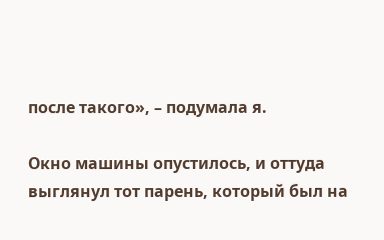после такого», – подумала я.

Окно машины опустилось, и оттуда выглянул тот парень, который был на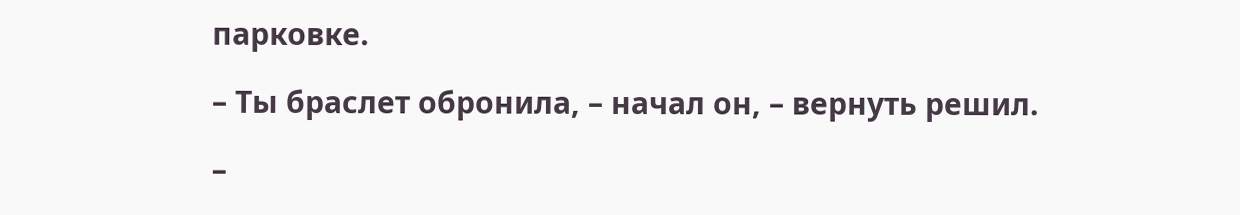парковке.

– Ты браслет обронила, – начал он, – вернуть решил.

–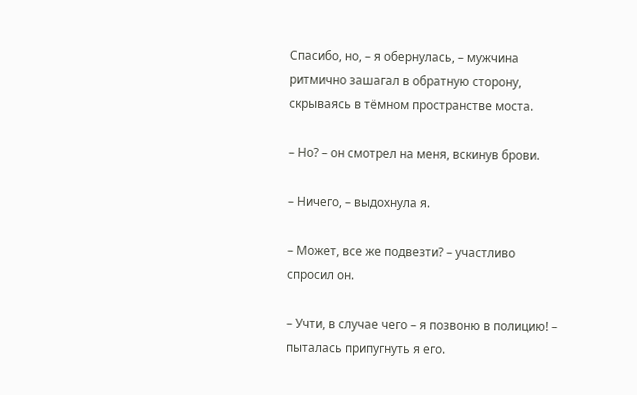Спасибо, но, – я обернулась, – мужчина ритмично зашагал в обратную сторону, скрываясь в тёмном пространстве моста.

– Но? – он смотрел на меня, вскинув брови.

– Ничего, – выдохнула я.

– Может, все же подвезти? – участливо спросил он.

– Учти, в случае чего – я позвоню в полицию! – пыталась припугнуть я его.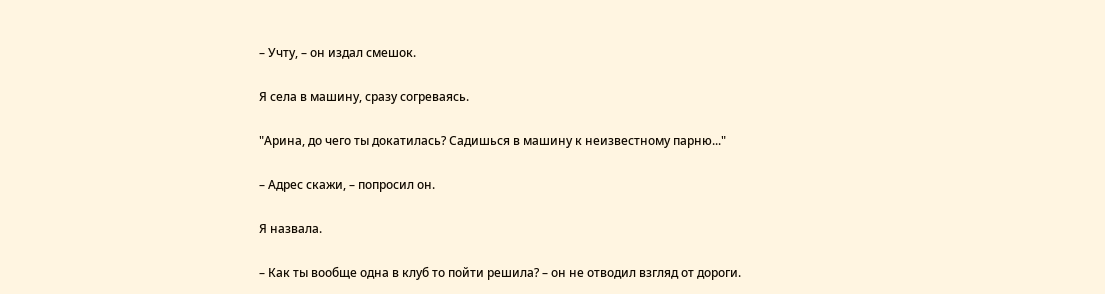– Учту, – он издал смешок.

Я села в машину, сразу согреваясь.

"Арина, до чего ты докатилась? Садишься в машину к неизвестному парню..."

– Адрес скажи, – попросил он.

Я назвала.

– Как ты вообще одна в клуб то пойти решила? – он не отводил взгляд от дороги.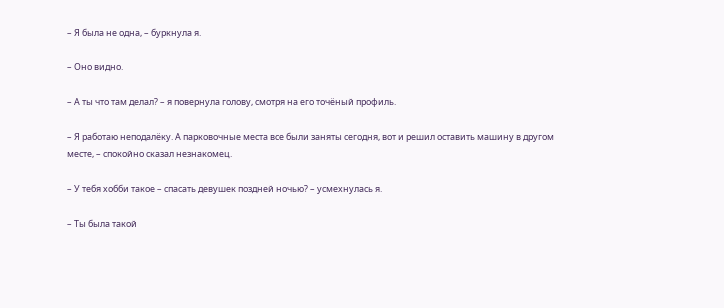– Я была не одна, – буркнула я.

– Оно видно.

– А ты что там делал? – я повернула голову, смотря на его точёный профиль.

– Я работаю неподалёку. А парковочные места все были заняты сегодня, вот и решил оставить машину в другом месте, – спокойно сказал незнакомец.

– У тебя хобби такое – спасать девушек поздней ночью? – усмехнулась я.

– Ты была такой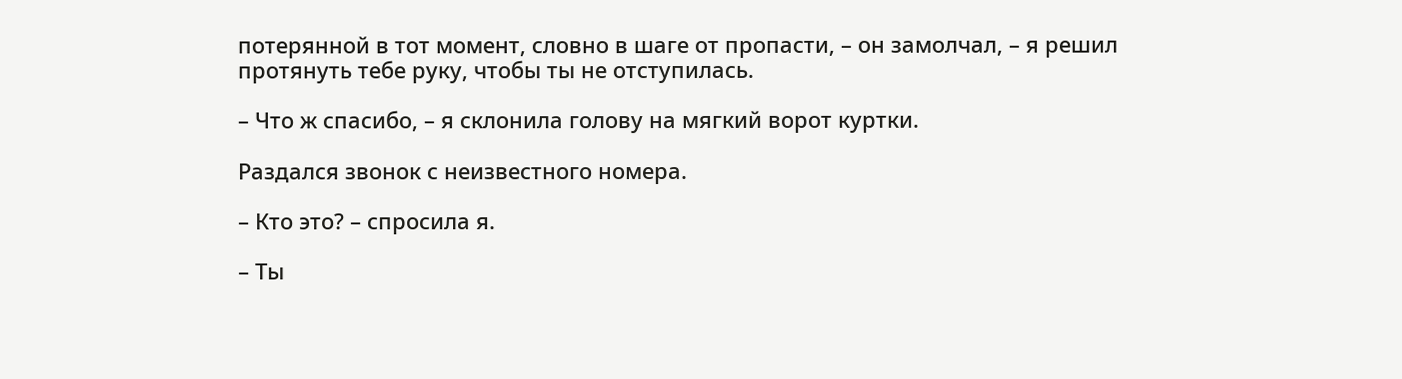потерянной в тот момент, словно в шаге от пропасти, – он замолчал, – я решил протянуть тебе руку, чтобы ты не отступилась.

– Что ж спасибо, – я склонила голову на мягкий ворот куртки.

Раздался звонок с неизвестного номера.

– Кто это? – спросила я.

– Ты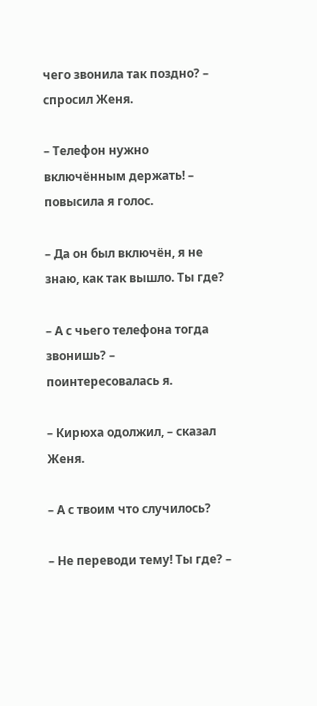чего звонила так поздно? – спросил Женя.

– Телефон нужно включённым держать! – повысила я голос.

– Да он был включён, я не знаю, как так вышло. Ты где?

– А с чьего телефона тогда звонишь? – поинтересовалась я.

– Кирюха одолжил, – сказал Женя.

– А с твоим что случилось?

– Не переводи тему! Ты где? –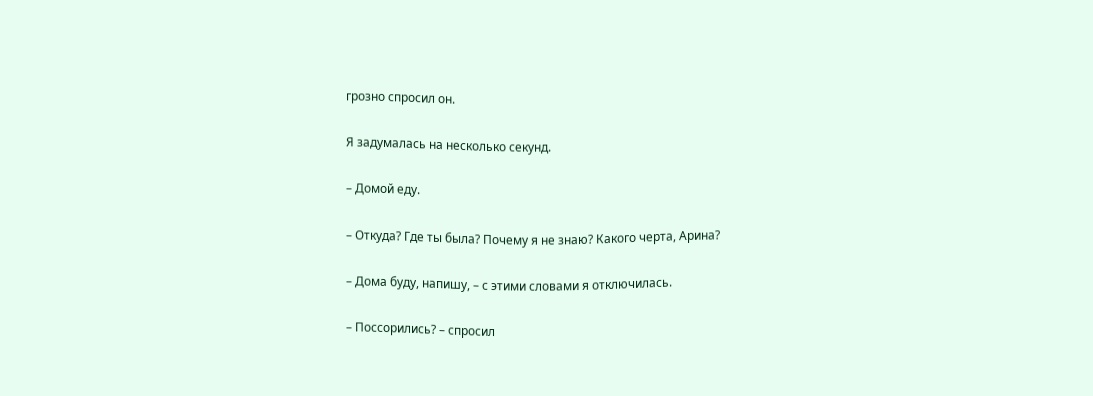грозно спросил он.

Я задумалась на несколько секунд.

– Домой еду.

– Откуда? Где ты была? Почему я не знаю? Какого черта, Арина?

– Дома буду, напишу, – с этими словами я отключилась.

– Поссорились? – спросил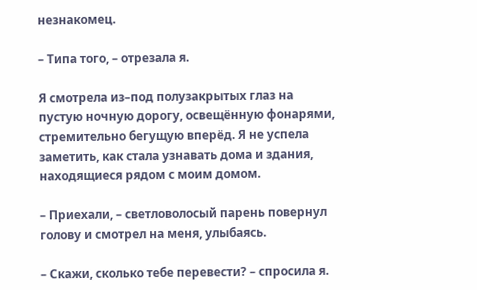незнакомец.

– Типа того, – отрезала я.

Я смотрела из–под полузакрытых глаз на пустую ночную дорогу, освещённую фонарями, стремительно бегущую вперёд. Я не успела заметить, как стала узнавать дома и здания, находящиеся рядом с моим домом.

– Приехали, – светловолосый парень повернул голову и смотрел на меня, улыбаясь.

– Скажи, сколько тебе перевести? – спросила я.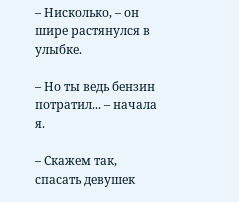– Нисколько, – он шире растянулся в улыбке.

– Но ты ведь бензин потратил... – начала я.

– Скажем так, спасать девушек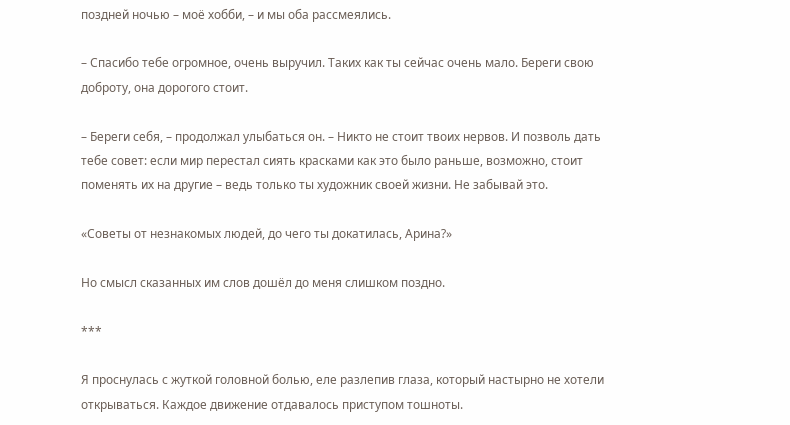поздней ночью – моё хобби, – и мы оба рассмеялись.

– Спасибо тебе огромное, очень выручил. Таких как ты сейчас очень мало. Береги свою доброту, она дорогого стоит.

– Береги себя, – продолжал улыбаться он. – Никто не стоит твоих нервов. И позволь дать тебе совет: если мир перестал сиять красками как это было раньше, возможно, стоит поменять их на другие – ведь только ты художник своей жизни. Не забывай это.

«Советы от незнакомых людей, до чего ты докатилась, Арина?»

Но смысл сказанных им слов дошёл до меня слишком поздно.

***

Я проснулась с жуткой головной болью, еле разлепив глаза, который настырно не хотели открываться. Каждое движение отдавалось приступом тошноты.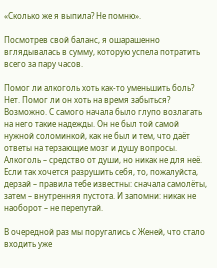«Сколько же я выпила? Не помню».

Посмотрев свой баланс, я ошарашенно вглядывалась в сумму, которую успела потратить всего за пару часов.

Помог ли алкоголь хоть как-то уменьшить боль? Нет. Помог ли он хоть на время забыться? Возможно. С самого начала было глупо возлагать на него такие надежды. Он не был той самой нужной соломинкой, как не был и тем, что даёт ответы на терзающие мозг и душу вопросы. Алкоголь – средство от души, но никак не для неё. Если так хочется разрушить себя, то, пожалуйста, дерзай – правила тебе известны: сначала самолёты, затем – внутренняя пустота. И запомни: никак не наоборот – не перепутай.

В очередной раз мы поругались с Женей, что стало входить уже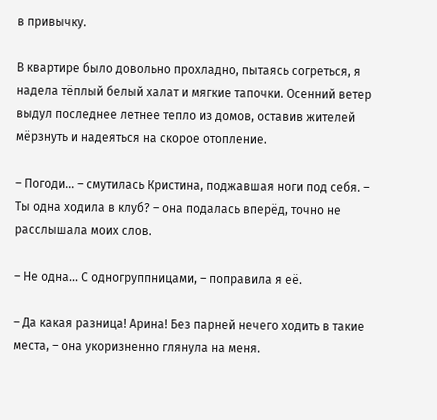в привычку.

В квартире было довольно прохладно, пытаясь согреться, я надела тёплый белый халат и мягкие тапочки. Осенний ветер выдул последнее летнее тепло из домов, оставив жителей мёрзнуть и надеяться на скорое отопление.

– Погоди... – смутилась Кристина, поджавшая ноги под себя. – Ты одна ходила в клуб? – она подалась вперёд, точно не расслышала моих слов.

– Не одна... С одногруппницами, – поправила я её.

– Да какая разница! Арина! Без парней нечего ходить в такие места, – она укоризненно глянула на меня.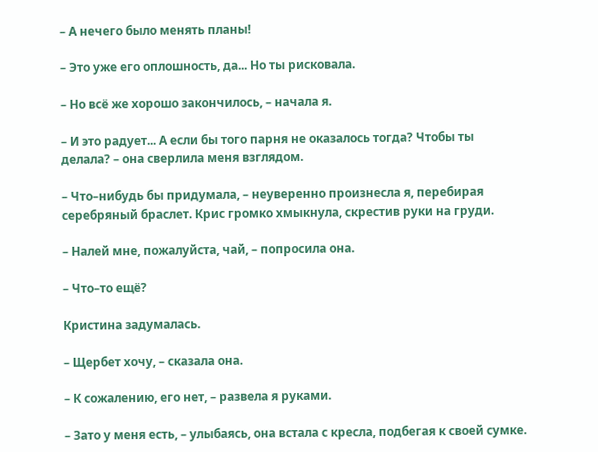– А нечего было менять планы!

– Это уже его оплошность, да... Но ты рисковала.

– Но всё же хорошо закончилось, – начала я.

– И это радует... А если бы того парня не оказалось тогда? Чтобы ты делала? – она сверлила меня взглядом.

– Что–нибудь бы придумала, – неуверенно произнесла я, перебирая серебряный браслет. Крис громко хмыкнула, скрестив руки на груди.

– Налей мне, пожалуйста, чай, – попросила она.

– Что–то ещё?

Кристина задумалась.

– Щербет хочу, – сказала она.

– К сожалению, его нет, – развела я руками.

– Зато у меня есть, – улыбаясь, она встала с кресла, подбегая к своей сумке.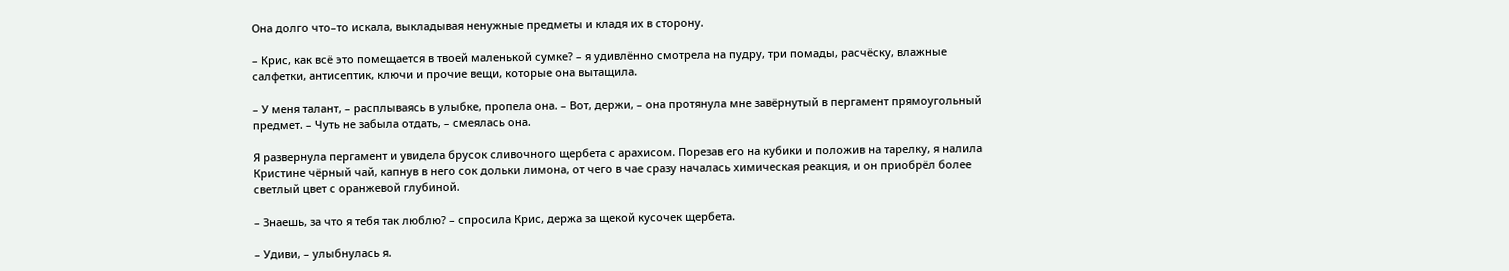Она долго что–то искала, выкладывая ненужные предметы и кладя их в сторону.

– Крис, как всё это помещается в твоей маленькой сумке? – я удивлённо смотрела на пудру, три помады, расчёску, влажные салфетки, антисептик, ключи и прочие вещи, которые она вытащила.

– У меня талант, – расплываясь в улыбке, пропела она. – Вот, держи, – она протянула мне завёрнутый в пергамент прямоугольный предмет. – Чуть не забыла отдать, – смеялась она.

Я развернула пергамент и увидела брусок сливочного щербета с арахисом. Порезав его на кубики и положив на тарелку, я налила Кристине чёрный чай, капнув в него сок дольки лимона, от чего в чае сразу началась химическая реакция, и он приобрёл более светлый цвет с оранжевой глубиной.

– Знаешь, за что я тебя так люблю? – спросила Крис, держа за щекой кусочек щербета.

– Удиви, – улыбнулась я.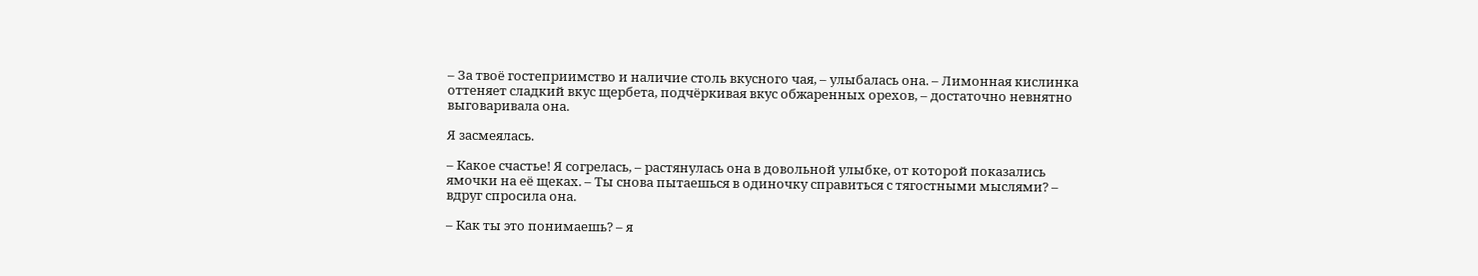– За твоё гостеприимство и наличие столь вкусного чая, – улыбалась она. – Лимонная кислинка оттеняет сладкий вкус щербета, подчёркивая вкус обжаренных орехов, – достаточно невнятно выговаривала она.

Я засмеялась.

– Какое счастье! Я согрелась, – растянулась она в довольной улыбке, от которой показались ямочки на её щеках. – Ты снова пытаешься в одиночку справиться с тягостными мыслями? – вдруг спросила она.

– Как ты это понимаешь? – я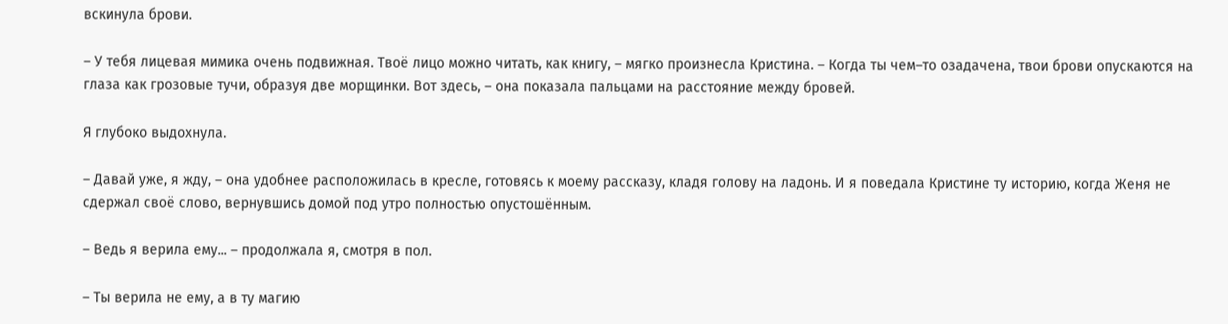вскинула брови.

– У тебя лицевая мимика очень подвижная. Твоё лицо можно читать, как книгу, – мягко произнесла Кристина. – Когда ты чем–то озадачена, твои брови опускаются на глаза как грозовые тучи, образуя две морщинки. Вот здесь, – она показала пальцами на расстояние между бровей.

Я глубоко выдохнула.

– Давай уже, я жду, – она удобнее расположилась в кресле, готовясь к моему рассказу, кладя голову на ладонь. И я поведала Кристине ту историю, когда Женя не сдержал своё слово, вернувшись домой под утро полностью опустошённым.

– Ведь я верила ему... – продолжала я, смотря в пол.

– Ты верила не ему, а в ту магию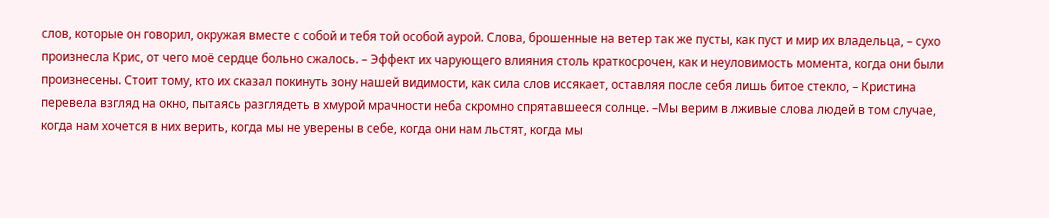слов, которые он говорил, окружая вместе с собой и тебя той особой аурой. Слова, брошенные на ветер так же пусты, как пуст и мир их владельца, – сухо произнесла Крис, от чего моё сердце больно сжалось. – Эффект их чарующего влияния столь краткосрочен, как и неуловимость момента, когда они были произнесены. Стоит тому, кто их сказал покинуть зону нашей видимости, как сила слов иссякает, оставляя после себя лишь битое стекло, – Кристина перевела взгляд на окно, пытаясь разглядеть в хмурой мрачности неба скромно спрятавшееся солнце. –Мы верим в лживые слова людей в том случае, когда нам хочется в них верить, когда мы не уверены в себе, когда они нам льстят, когда мы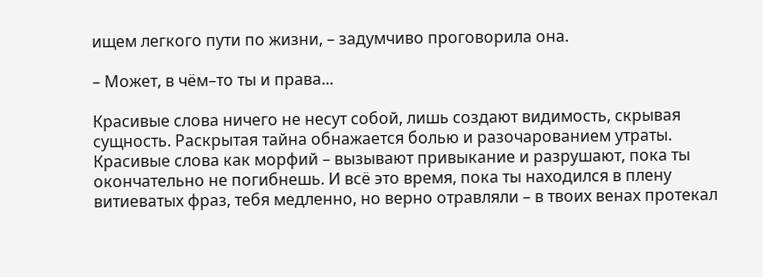ищем легкого пути по жизни, – задумчиво проговорила она.

– Может, в чём–то ты и права...

Красивые слова ничего не несут собой, лишь создают видимость, скрывая сущность. Раскрытая тайна обнажается болью и разочарованием утраты. Красивые слова как морфий – вызывают привыкание и разрушают, пока ты окончательно не погибнешь. И всё это время, пока ты находился в плену витиеватых фраз, тебя медленно, но верно отравляли – в твоих венах протекал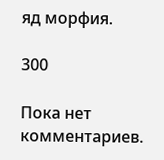яд морфия.

300

Пока нет комментариев.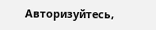Авторизуйтесь,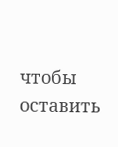чтобы оставить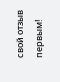свой отзыв первым!